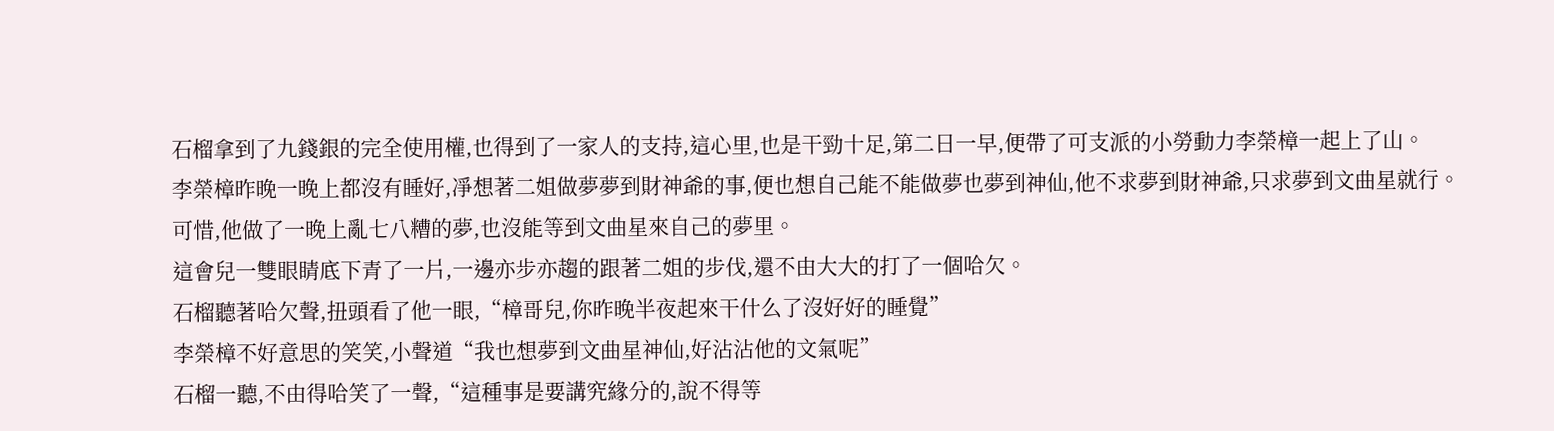石榴拿到了九錢銀的完全使用權,也得到了一家人的支持,這心里,也是干勁十足,第二日一早,便帶了可支派的小勞動力李榮樟一起上了山。
李榮樟昨晚一晚上都沒有睡好,凈想著二姐做夢夢到財神爺的事,便也想自己能不能做夢也夢到神仙,他不求夢到財神爺,只求夢到文曲星就行。
可惜,他做了一晚上亂七八糟的夢,也沒能等到文曲星來自己的夢里。
這會兒一雙眼睛底下青了一片,一邊亦步亦趨的跟著二姐的步伐,還不由大大的打了一個哈欠。
石榴聽著哈欠聲,扭頭看了他一眼,“樟哥兒,你昨晚半夜起來干什么了沒好好的睡覺”
李榮樟不好意思的笑笑,小聲道“我也想夢到文曲星神仙,好沾沾他的文氣呢”
石榴一聽,不由得哈笑了一聲,“這種事是要講究緣分的,說不得等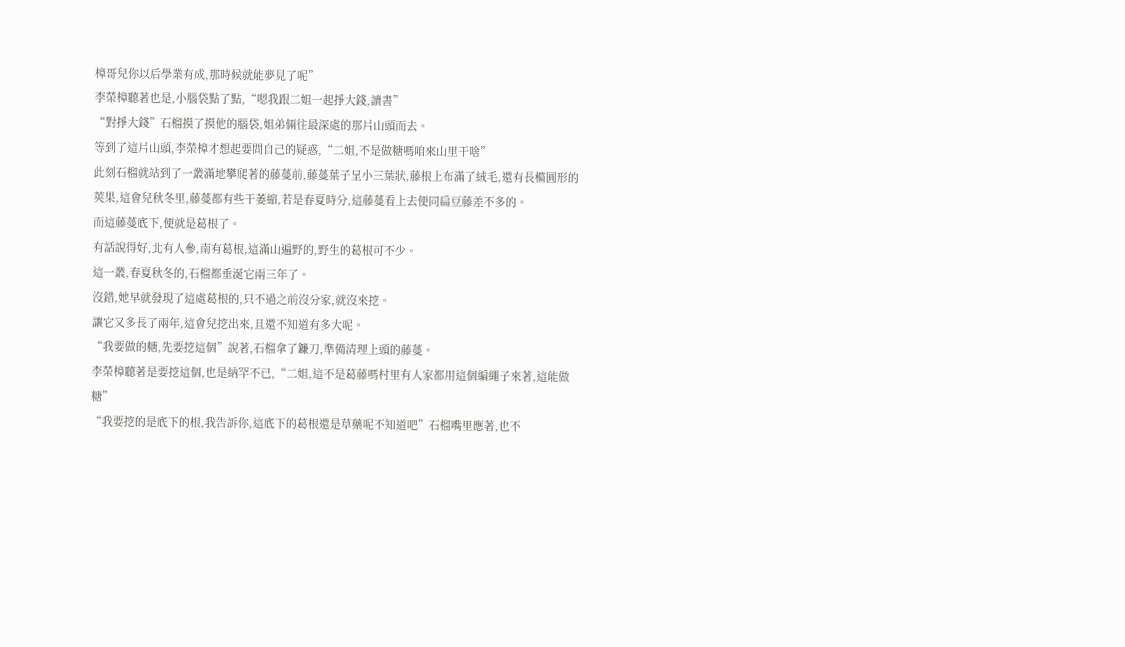樟哥兒你以后學業有成,那時候就能夢見了呢”
李榮樟聽著也是,小腦袋點了點,“嗯我跟二姐一起掙大錢,讀書”
“對掙大錢”石榴摸了摸他的腦袋,姐弟倆往最深處的那片山頭而去。
等到了這片山頭,李榮樟才想起要問自己的疑惑,“二姐,不是做糖嗎咱來山里干啥”
此刻石榴就站到了一叢滿地攀爬著的藤蔓前,藤蔓葉子呈小三葉狀,藤根上布滿了絨毛,還有長橢圓形的莢果,這會兒秋冬里,藤蔓都有些干萎縮,若是春夏時分,這藤蔓看上去便同扁豆藤差不多的。
而這藤蔓底下,便就是葛根了。
有話說得好,北有人參,南有葛根,這滿山遍野的,野生的葛根可不少。
這一叢,春夏秋冬的,石榴都垂涎它兩三年了。
沒錯,她早就發現了這處葛根的,只不過之前沒分家,就沒來挖。
讓它又多長了兩年,這會兒挖出來,且還不知道有多大呢。
“我要做的糖,先要挖這個”說著,石榴拿了鐮刀,準備清理上頭的藤蔓。
李榮樟聽著是要挖這個,也是納罕不已,“二姐,這不是葛藤嗎村里有人家都用這個編繩子來著,這能做糖”
“我要挖的是底下的根,我告訴你,這底下的葛根還是草藥呢不知道吧”石榴嘴里應著,也不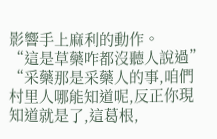影響手上麻利的動作。
“這是草藥咋都沒聽人說過”
“采藥那是采藥人的事,咱們村里人哪能知道呢,反正你現知道就是了,這葛根,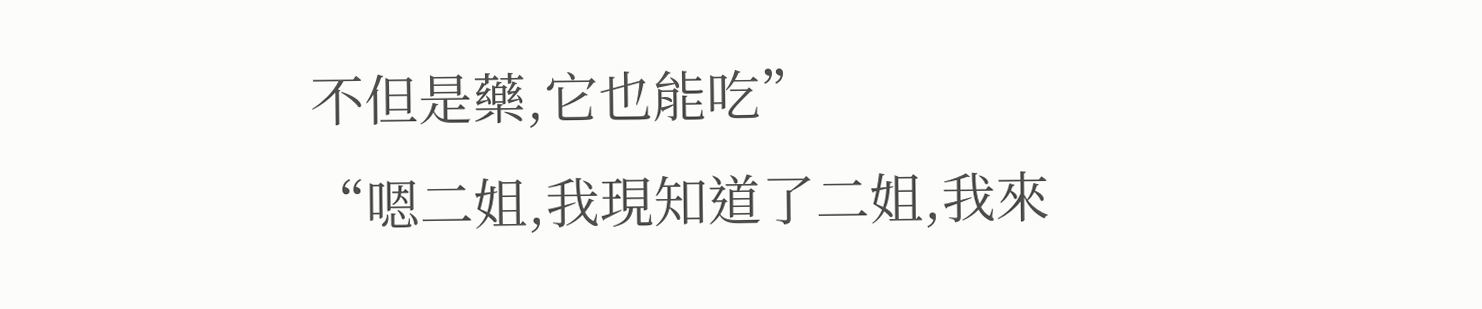不但是藥,它也能吃”
“嗯二姐,我現知道了二姐,我來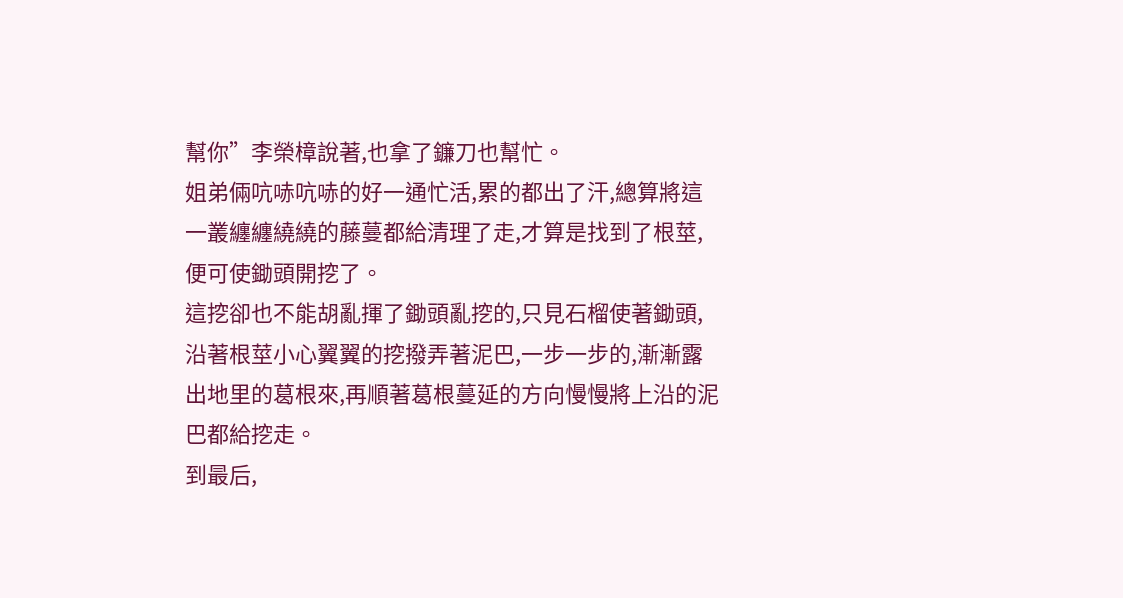幫你”李榮樟說著,也拿了鐮刀也幫忙。
姐弟倆吭哧吭哧的好一通忙活,累的都出了汗,總算將這一叢纏纏繞繞的藤蔓都給清理了走,才算是找到了根莖,便可使鋤頭開挖了。
這挖卻也不能胡亂揮了鋤頭亂挖的,只見石榴使著鋤頭,沿著根莖小心翼翼的挖撥弄著泥巴,一步一步的,漸漸露出地里的葛根來,再順著葛根蔓延的方向慢慢將上沿的泥巴都給挖走。
到最后,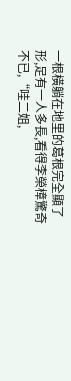一根橫躺在地里的葛根完全顯了形,足有一人多長,看得李榮樟驚奇不已,“哇二姐,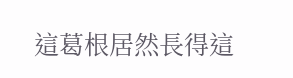這葛根居然長得這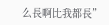么長啊比我都長”